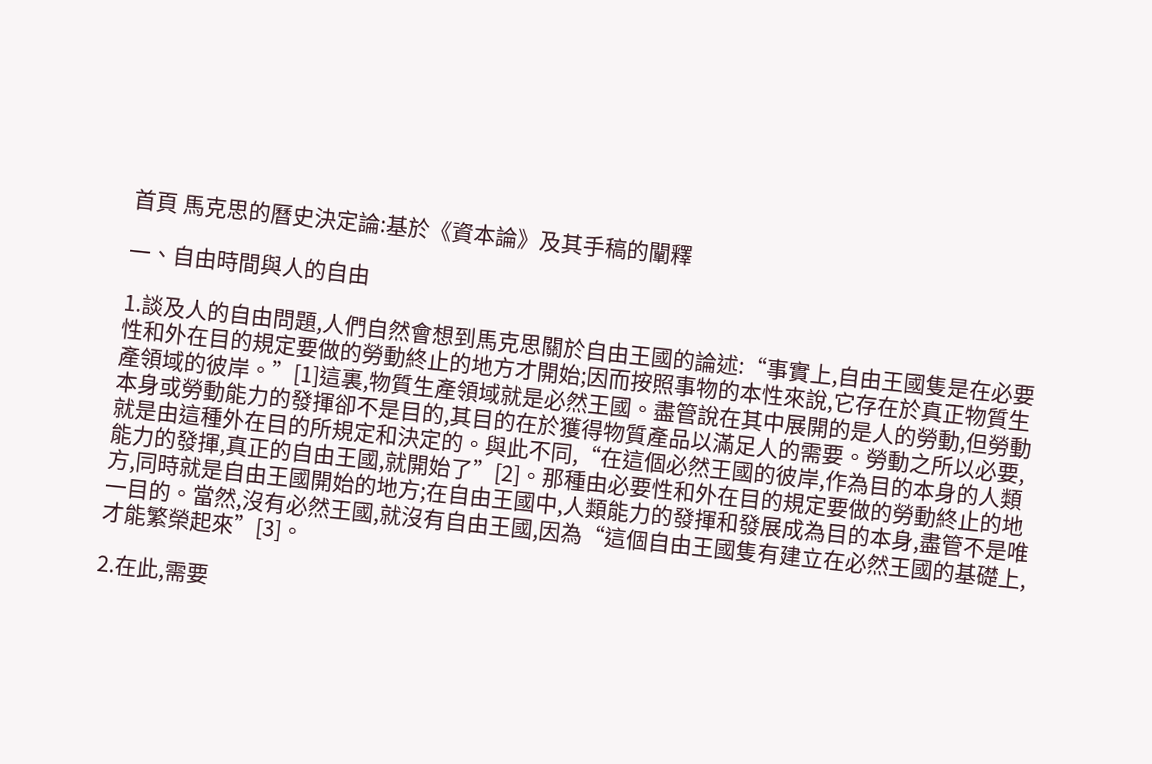首頁 馬克思的曆史決定論:基於《資本論》及其手稿的闡釋

一、自由時間與人的自由

1.談及人的自由問題,人們自然會想到馬克思關於自由王國的論述:“事實上,自由王國隻是在必要性和外在目的規定要做的勞動終止的地方才開始;因而按照事物的本性來說,它存在於真正物質生產領域的彼岸。”[1]這裏,物質生產領域就是必然王國。盡管說在其中展開的是人的勞動,但勞動本身或勞動能力的發揮卻不是目的,其目的在於獲得物質產品以滿足人的需要。勞動之所以必要,就是由這種外在目的所規定和決定的。與此不同,“在這個必然王國的彼岸,作為目的本身的人類能力的發揮,真正的自由王國,就開始了”[2]。那種由必要性和外在目的規定要做的勞動終止的地方,同時就是自由王國開始的地方;在自由王國中,人類能力的發揮和發展成為目的本身,盡管不是唯一目的。當然,沒有必然王國,就沒有自由王國,因為“這個自由王國隻有建立在必然王國的基礎上,才能繁榮起來”[3]。

2.在此,需要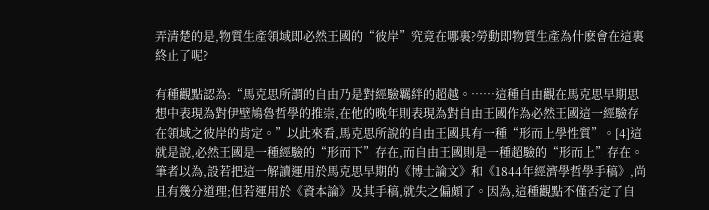弄清楚的是,物質生產領域即必然王國的“彼岸”究竟在哪裏?勞動即物質生產為什麽會在這裏終止了呢?

有種觀點認為:“馬克思所謂的自由乃是對經驗羈絆的超越。……這種自由觀在馬克思早期思想中表現為對伊壁鳩魯哲學的推崇,在他的晚年則表現為對自由王國作為必然王國這一經驗存在領域之彼岸的肯定。”以此來看,馬克思所說的自由王國具有一種“形而上學性質”。[4]這就是說,必然王國是一種經驗的“形而下”存在,而自由王國則是一種超驗的“形而上”存在。筆者以為,設若把這一解讀運用於馬克思早期的《博士論文》和《1844年經濟學哲學手稿》,尚且有幾分道理;但若運用於《資本論》及其手稿,就失之偏頗了。因為,這種觀點不僅否定了自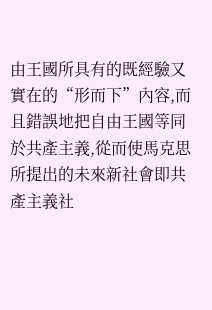由王國所具有的既經驗又實在的“形而下”內容,而且錯誤地把自由王國等同於共產主義,從而使馬克思所提出的未來新社會即共產主義社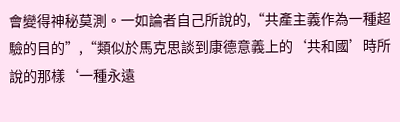會變得神秘莫測。一如論者自己所說的,“共產主義作為一種超驗的目的”,“類似於馬克思談到康德意義上的‘共和國’時所說的那樣‘一種永遠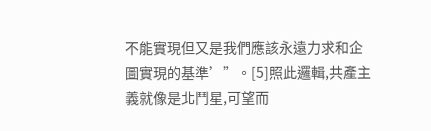不能實現但又是我們應該永遠力求和企圖實現的基準’”。[5]照此邏輯,共產主義就像是北鬥星,可望而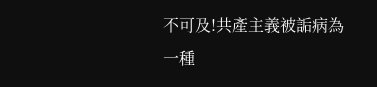不可及!共產主義被詬病為一種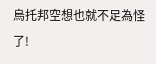烏托邦空想也就不足為怪了!